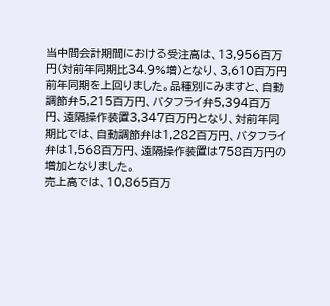当中間会計期間における受注高は、13,956百万円(対前年同期比34.9%増)となり、3,610百万円前年同期を上回りました。品種別にみますと、自動調節弁5,215百万円、バタフライ弁5,394百万円、遠隔操作装置3,347百万円となり、対前年同期比では、自動調節弁は1,282百万円、バタフライ弁は1,568百万円、遠隔操作装置は758百万円の増加となりました。
売上高では、10,865百万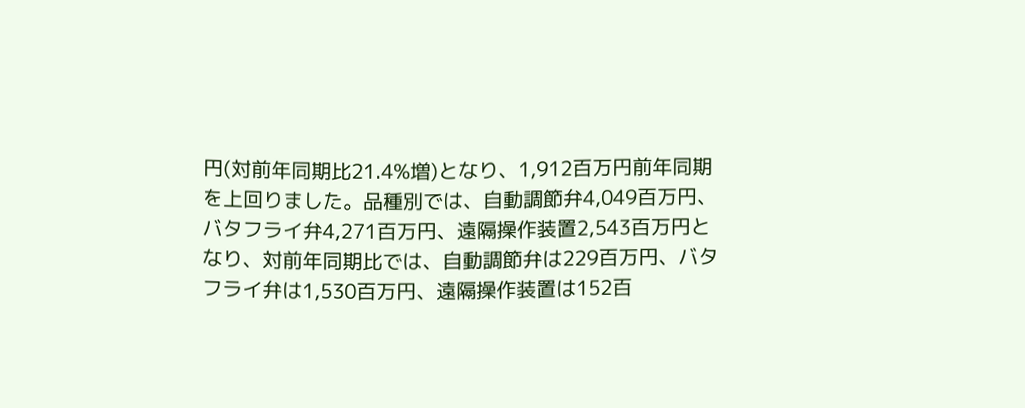円(対前年同期比21.4%増)となり、1,912百万円前年同期を上回りました。品種別では、自動調節弁4,049百万円、バタフライ弁4,271百万円、遠隔操作装置2,543百万円となり、対前年同期比では、自動調節弁は229百万円、バタフライ弁は1,530百万円、遠隔操作装置は152百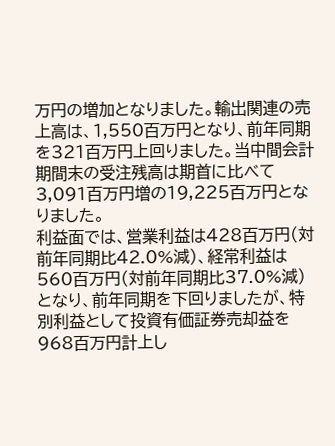万円の増加となりました。輸出関連の売上高は、1,550百万円となり、前年同期を321百万円上回りました。当中間会計期間末の受注残高は期首に比べて3,091百万円増の19,225百万円となりました。
利益面では、営業利益は428百万円(対前年同期比42.0%減)、経常利益は560百万円(対前年同期比37.0%減)となり、前年同期を下回りましたが、特別利益として投資有価証券売却益を968百万円計上し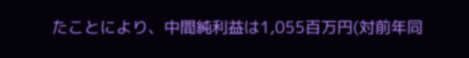たことにより、中間純利益は1,055百万円(対前年同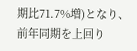期比71.7%増)となり、前年同期を上回り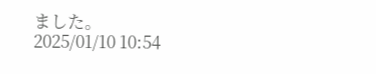ました。
2025/01/10 10:54